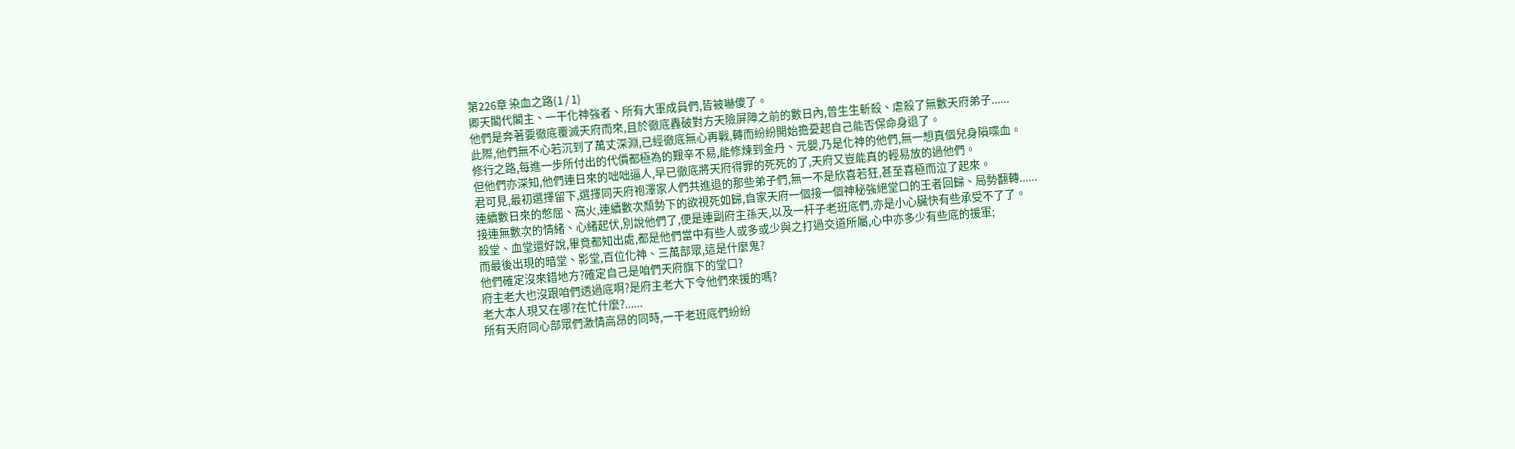第226章 染血之路(1 / 1)
卿天閣代閣主、一干化神強者、所有大軍成員們,皆被嚇傻了。
他們是奔著要徹底覆滅天府而來,且於徹底轟破對方天險屏障之前的數日內,曾生生斬殺、虐殺了無數天府弟子......
此際,他們無不心若沉到了萬丈深淵,已經徹底無心再戰,轉而紛紛開始擔憂起自己能否保命身退了。
修行之路,每進一步所付出的代價都極為的艱辛不易,能修煉到金丹、元嬰,乃是化神的他們,無一想真個兒身隕喋血。
但他們亦深知,他們連日來的咄咄逼人,早已徹底將天府得罪的死死的了,天府又豈能真的輕易放的過他們。
君可見,最初選擇留下,選擇同天府袍澤家人們共進退的那些弟子們,無一不是欣喜若狂,甚至喜極而泣了起來。
連續數日來的憋屈、窩火,連續數次頹勢下的欲視死如歸,自家天府一個接一個神秘強絕堂口的王者回歸、局勢翻轉......
接連無數次的情緒、心緒起伏,別說他們了,便是連副府主孫天,以及一杆子老班底們,亦是小心臟快有些承受不了了。
殺堂、血堂還好說,畢竟都知出處,都是他們當中有些人或多或少與之打過交道所屬,心中亦多少有些底的援軍;
而最後出現的暗堂、影堂,百位化神、三萬部眾,這是什麼鬼?
他們確定沒來錯地方?確定自己是咱們天府旗下的堂口?
府主老大也沒跟咱們透過底啊?是府主老大下令他們來援的嗎?
老大本人現又在哪?在忙什麼?......
所有天府同心部眾們激情高昂的同時,一干老班底們紛紛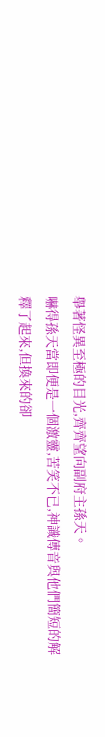舉著怪異至極的目光,齊齊望向副府主孫天。
嚇得孫天當即便是一個激靈,苦笑不已,神識傳音與他們簡短的解釋了起來,但換來的卻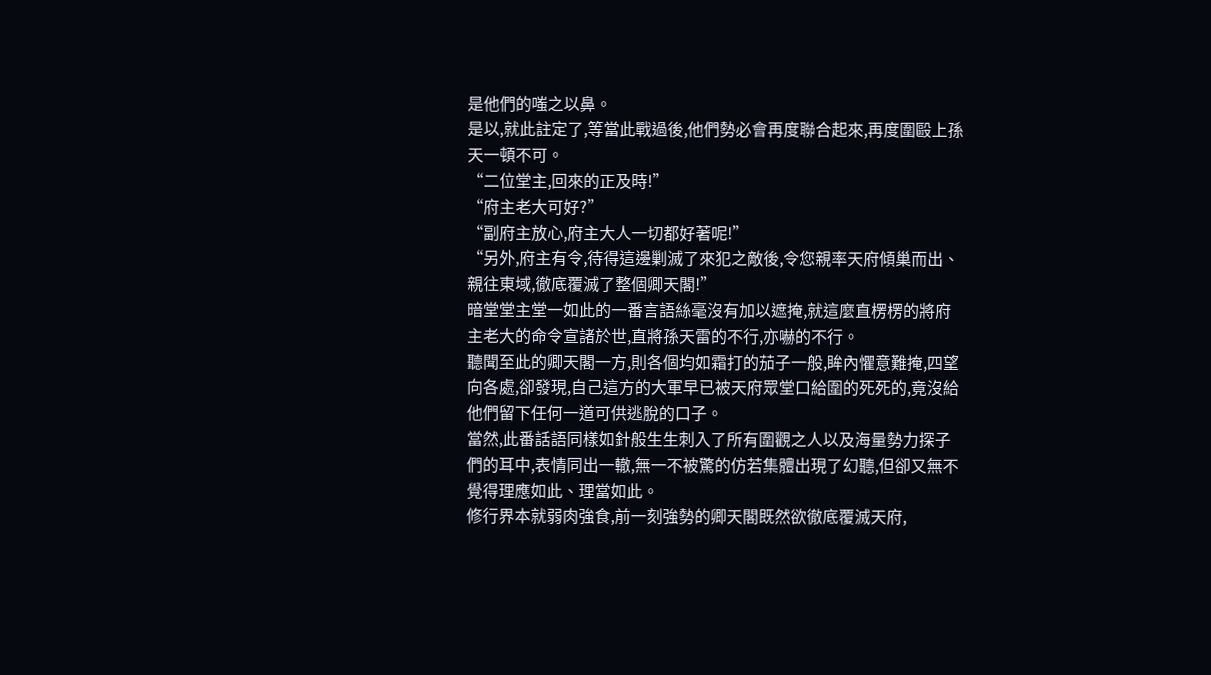是他們的嗤之以鼻。
是以,就此註定了,等當此戰過後,他們勢必會再度聯合起來,再度圍毆上孫天一頓不可。
“二位堂主,回來的正及時!”
“府主老大可好?”
“副府主放心,府主大人一切都好著呢!”
“另外,府主有令,待得這邊剿滅了來犯之敵後,令您親率天府傾巢而出、親往東域,徹底覆滅了整個卿天閣!”
暗堂堂主堂一如此的一番言語絲毫沒有加以遮掩,就這麼直楞楞的將府主老大的命令宣諸於世,直將孫天雷的不行,亦嚇的不行。
聽聞至此的卿天閣一方,則各個均如霜打的茄子一般,眸內懼意難掩,四望向各處,卻發現,自己這方的大軍早已被天府眾堂口給圍的死死的,竟沒給他們留下任何一道可供逃脫的口子。
當然,此番話語同樣如針般生生刺入了所有圍觀之人以及海量勢力探子們的耳中,表情同出一轍,無一不被驚的仿若集體出現了幻聽,但卻又無不覺得理應如此、理當如此。
修行界本就弱肉強食,前一刻強勢的卿天閣既然欲徹底覆滅天府,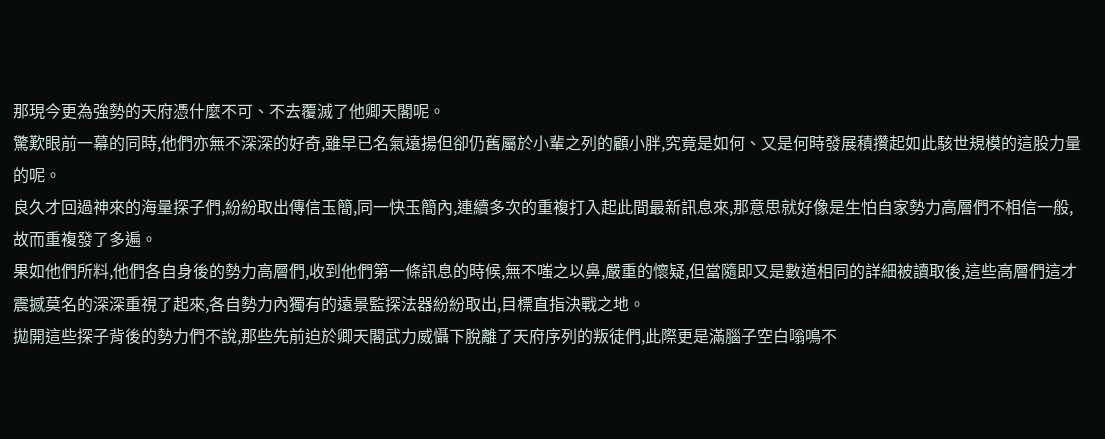那現今更為強勢的天府憑什麼不可、不去覆滅了他卿天閣呢。
驚歎眼前一幕的同時,他們亦無不深深的好奇,雖早已名氣遠揚但卻仍舊屬於小輩之列的顧小胖,究竟是如何、又是何時發展積攢起如此駭世規模的這股力量的呢。
良久才回過神來的海量探子們,紛紛取出傳信玉簡,同一快玉簡內,連續多次的重複打入起此間最新訊息來,那意思就好像是生怕自家勢力高層們不相信一般,故而重複發了多遍。
果如他們所料,他們各自身後的勢力高層們,收到他們第一條訊息的時候,無不嗤之以鼻,嚴重的懷疑,但當隨即又是數道相同的詳細被讀取後,這些高層們這才震撼莫名的深深重視了起來,各自勢力內獨有的遠景監探法器紛紛取出,目標直指決戰之地。
拋開這些探子背後的勢力們不說,那些先前迫於卿天閣武力威懾下脫離了天府序列的叛徒們,此際更是滿腦子空白嗡鳴不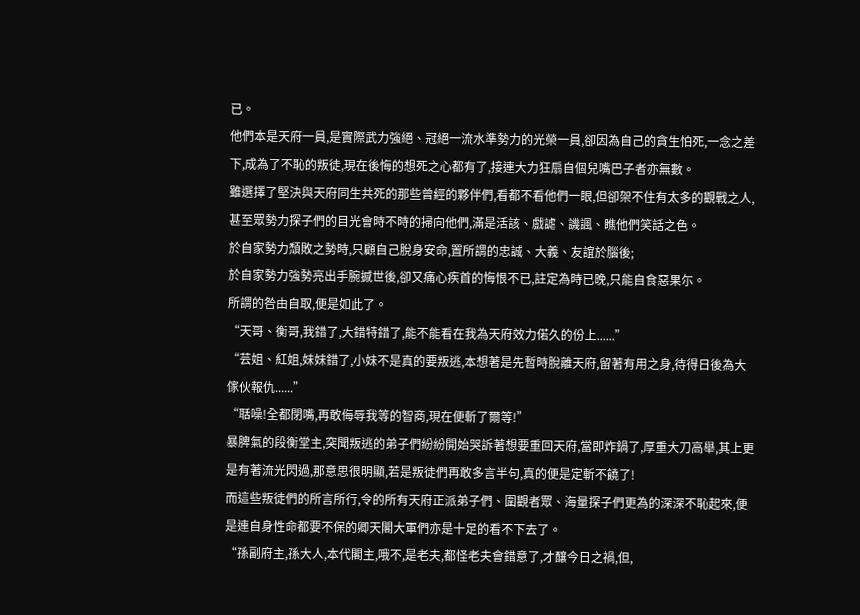已。
他們本是天府一員,是實際武力強絕、冠絕一流水準勢力的光榮一員,卻因為自己的貪生怕死,一念之差下,成為了不恥的叛徒,現在後悔的想死之心都有了,接連大力狂扇自個兒嘴巴子者亦無數。
雖選擇了堅決與天府同生共死的那些曾經的夥伴們,看都不看他們一眼,但卻架不住有太多的觀戰之人,甚至眾勢力探子們的目光會時不時的掃向他們,滿是活該、戲謔、譏諷、瞧他們笑話之色。
於自家勢力頹敗之勢時,只顧自己脫身安命,置所謂的忠誠、大義、友誼於腦後;
於自家勢力強勢亮出手腕撼世後,卻又痛心疾首的悔恨不已,註定為時已晚,只能自食惡果尓。
所謂的咎由自取,便是如此了。
“天哥、衡哥,我錯了,大錯特錯了,能不能看在我為天府效力偌久的份上......”
“芸姐、紅姐,妹妹錯了,小妹不是真的要叛逃,本想著是先暫時脫離天府,留著有用之身,待得日後為大傢伙報仇......”
“聒噪!全都閉嘴,再敢侮辱我等的智商,現在便斬了爾等!”
暴脾氣的段衡堂主,突聞叛逃的弟子們紛紛開始哭訴著想要重回天府,當即炸鍋了,厚重大刀高舉,其上更是有著流光閃過,那意思很明顯,若是叛徒們再敢多言半句,真的便是定斬不饒了!
而這些叛徒們的所言所行,令的所有天府正派弟子們、圍觀者眾、海量探子們更為的深深不恥起來,便是連自身性命都要不保的卿天閣大軍們亦是十足的看不下去了。
“孫副府主,孫大人,本代閣主,哦不,是老夫,都怪老夫會錯意了,才釀今日之禍,但,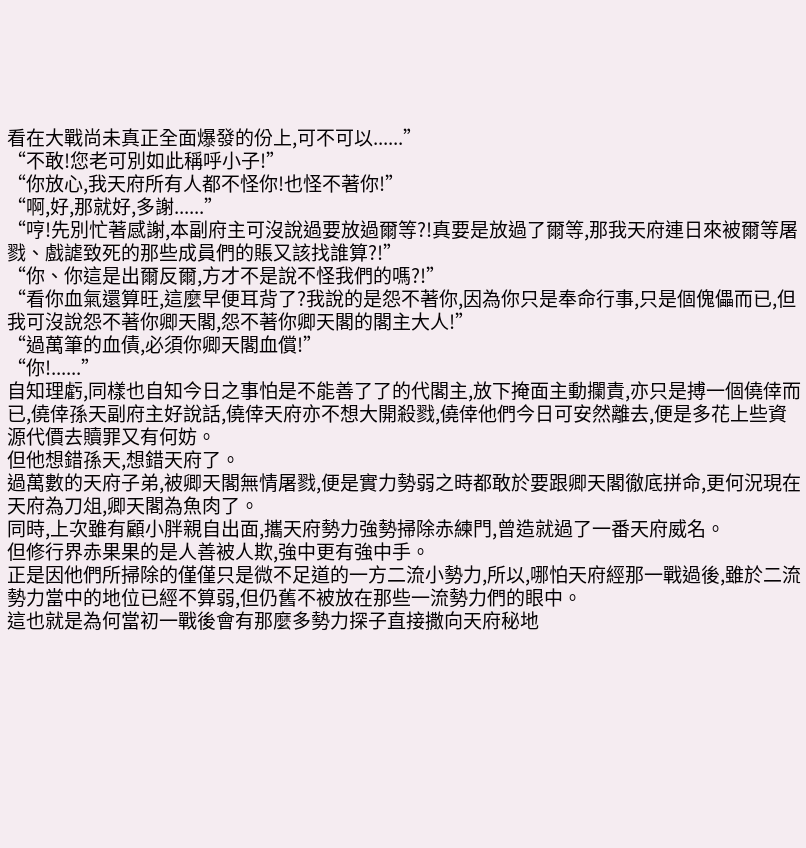看在大戰尚未真正全面爆發的份上,可不可以......”
“不敢!您老可別如此稱呼小子!”
“你放心,我天府所有人都不怪你!也怪不著你!”
“啊,好,那就好,多謝......”
“哼!先別忙著感謝,本副府主可沒說過要放過爾等?!真要是放過了爾等,那我天府連日來被爾等屠戮、戲謔致死的那些成員們的賬又該找誰算?!”
“你、你這是出爾反爾,方才不是說不怪我們的嗎?!”
“看你血氣還算旺,這麼早便耳背了?我說的是怨不著你,因為你只是奉命行事,只是個傀儡而已,但我可沒說怨不著你卿天閣,怨不著你卿天閣的閣主大人!”
“過萬筆的血債,必須你卿天閣血償!”
“你!......”
自知理虧,同樣也自知今日之事怕是不能善了了的代閣主,放下掩面主動攔責,亦只是搏一個僥倖而已,僥倖孫天副府主好說話,僥倖天府亦不想大開殺戮,僥倖他們今日可安然離去,便是多花上些資源代價去贖罪又有何妨。
但他想錯孫天,想錯天府了。
過萬數的天府子弟,被卿天閣無情屠戮,便是實力勢弱之時都敢於要跟卿天閣徹底拼命,更何況現在天府為刀俎,卿天閣為魚肉了。
同時,上次雖有顧小胖親自出面,攜天府勢力強勢掃除赤練門,曾造就過了一番天府威名。
但修行界赤果果的是人善被人欺,強中更有強中手。
正是因他們所掃除的僅僅只是微不足道的一方二流小勢力,所以,哪怕天府經那一戰過後,雖於二流勢力當中的地位已經不算弱,但仍舊不被放在那些一流勢力們的眼中。
這也就是為何當初一戰後會有那麼多勢力探子直接撒向天府秘地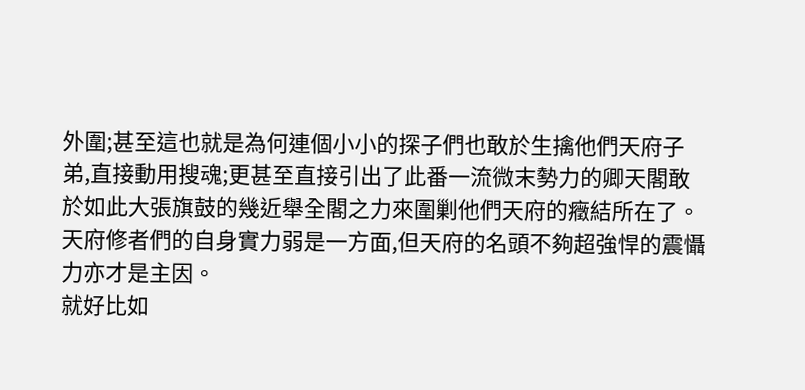外圍;甚至這也就是為何連個小小的探子們也敢於生擒他們天府子弟,直接動用搜魂;更甚至直接引出了此番一流微末勢力的卿天閣敢於如此大張旗鼓的幾近舉全閣之力來圍剿他們天府的癥結所在了。
天府修者們的自身實力弱是一方面,但天府的名頭不夠超強悍的震懾力亦才是主因。
就好比如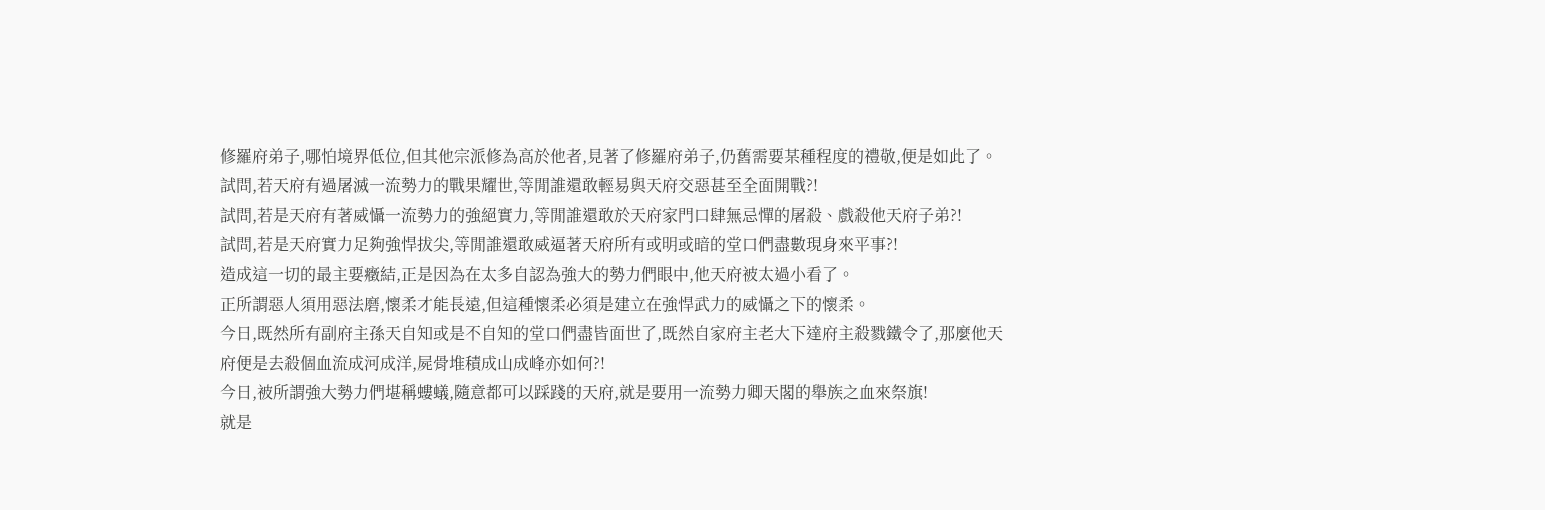修羅府弟子,哪怕境界低位,但其他宗派修為高於他者,見著了修羅府弟子,仍舊需要某種程度的禮敬,便是如此了。
試問,若天府有過屠滅一流勢力的戰果耀世,等閒誰還敢輕易與天府交惡甚至全面開戰?!
試問,若是天府有著威懾一流勢力的強絕實力,等閒誰還敢於天府家門口肆無忌憚的屠殺、戲殺他天府子弟?!
試問,若是天府實力足夠強悍拔尖,等閒誰還敢威逼著天府所有或明或暗的堂口們盡數現身來平事?!
造成這一切的最主要癥結,正是因為在太多自認為強大的勢力們眼中,他天府被太過小看了。
正所謂惡人須用惡法磨,懷柔才能長遠,但這種懷柔必須是建立在強悍武力的威懾之下的懷柔。
今日,既然所有副府主孫天自知或是不自知的堂口們盡皆面世了,既然自家府主老大下達府主殺戮鐵令了,那麼他天府便是去殺個血流成河成洋,屍骨堆積成山成峰亦如何?!
今日,被所謂強大勢力們堪稱螻蟻,隨意都可以踩踐的天府,就是要用一流勢力卿天閣的舉族之血來祭旗!
就是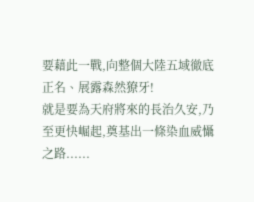要藉此一戰,向整個大陸五域徹底正名、展露森然獠牙!
就是要為天府將來的長治久安,乃至更快崛起,奠基出一條染血威懾之路......